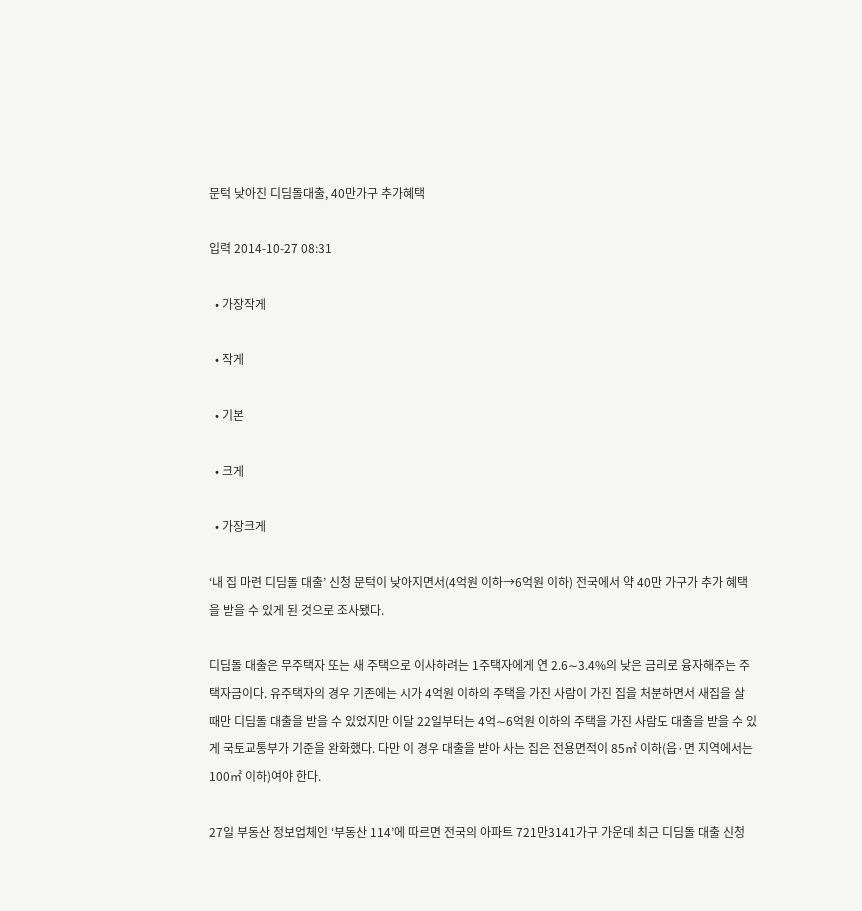문턱 낮아진 디딤돌대출, 40만가구 추가혜택

입력 2014-10-27 08:31

  • 가장작게

  • 작게

  • 기본

  • 크게

  • 가장크게

‘내 집 마련 디딤돌 대출’ 신청 문턱이 낮아지면서(4억원 이하→6억원 이하) 전국에서 약 40만 가구가 추가 혜택을 받을 수 있게 된 것으로 조사됐다.

디딤돌 대출은 무주택자 또는 새 주택으로 이사하려는 1주택자에게 연 2.6∼3.4%의 낮은 금리로 융자해주는 주택자금이다. 유주택자의 경우 기존에는 시가 4억원 이하의 주택을 가진 사람이 가진 집을 처분하면서 새집을 살 때만 디딤돌 대출을 받을 수 있었지만 이달 22일부터는 4억∼6억원 이하의 주택을 가진 사람도 대출을 받을 수 있게 국토교통부가 기준을 완화했다. 다만 이 경우 대출을 받아 사는 집은 전용면적이 85㎡ 이하(읍·면 지역에서는 100㎡ 이하)여야 한다.

27일 부동산 정보업체인 ‘부동산 114’에 따르면 전국의 아파트 721만3141가구 가운데 최근 디딤돌 대출 신청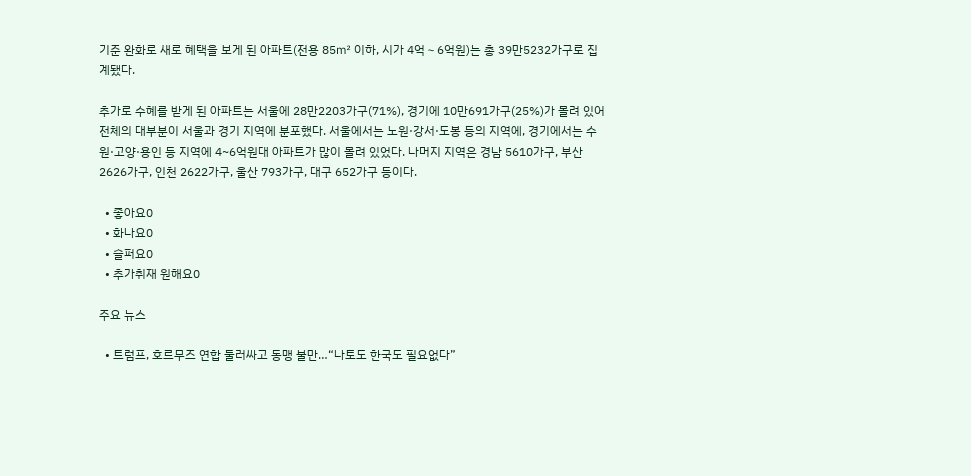기준 완화로 새로 혜택을 보게 된 아파트(전용 85㎡ 이하, 시가 4억∼6억원)는 총 39만5232가구로 집계됐다.

추가로 수혜를 받게 된 아파트는 서울에 28만2203가구(71%), 경기에 10만691가구(25%)가 몰려 있어 전체의 대부분이 서울과 경기 지역에 분포했다. 서울에서는 노원·강서·도봉 등의 지역에, 경기에서는 수원·고양·용인 등 지역에 4~6억원대 아파트가 많이 몰려 있었다. 나머지 지역은 경남 5610가구, 부산 2626가구, 인천 2622가구, 울산 793가구, 대구 652가구 등이다.

  • 좋아요0
  • 화나요0
  • 슬퍼요0
  • 추가취재 원해요0

주요 뉴스

  • 트럼프, 호르무즈 연합 둘러싸고 동맹 불만…“나토도 한국도 필요없다”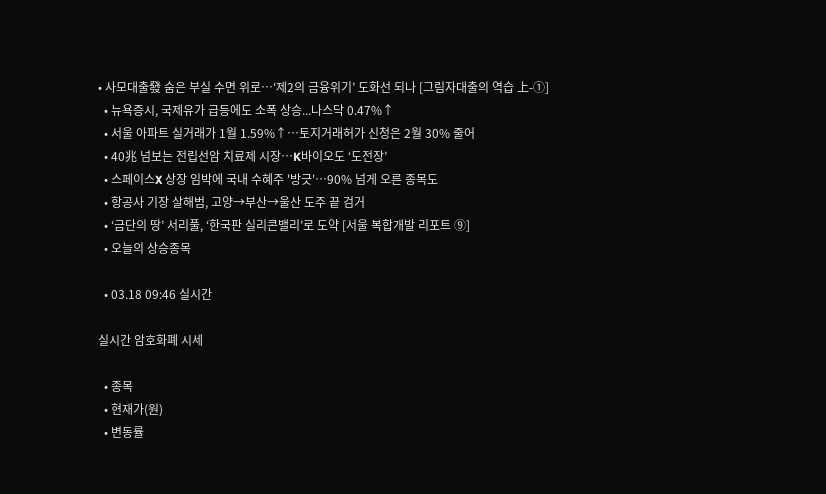• 사모대출發 숨은 부실 수면 위로…‘제2의 금융위기’ 도화선 되나 [그림자대출의 역습 上-①]
  • 뉴욕증시, 국제유가 급등에도 소폭 상승...나스닥 0.47%↑
  • 서울 아파트 실거래가 1월 1.59%↑…토지거래허가 신청은 2월 30% 줄어
  • 40兆 넘보는 전립선암 치료제 시장…K바이오도 ‘도전장’
  • 스페이스X 상장 임박에 국내 수혜주 '방긋'…90% 넘게 오른 종목도
  • 항공사 기장 살해범, 고양→부산→울산 도주 끝 검거
  • ‘금단의 땅’ 서리풀, ‘한국판 실리콘밸리’로 도약 [서울 복합개발 리포트 ⑨]
  • 오늘의 상승종목

  • 03.18 09:46 실시간

실시간 암호화폐 시세

  • 종목
  • 현재가(원)
  • 변동률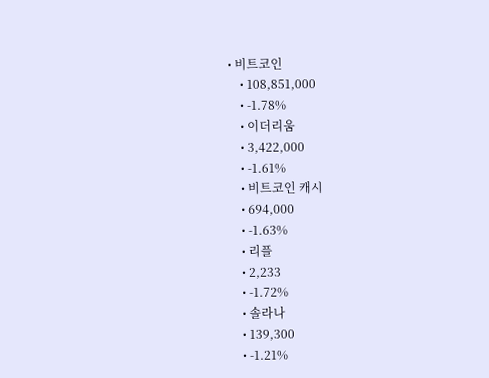• 비트코인
    • 108,851,000
    • -1.78%
    • 이더리움
    • 3,422,000
    • -1.61%
    • 비트코인 캐시
    • 694,000
    • -1.63%
    • 리플
    • 2,233
    • -1.72%
    • 솔라나
    • 139,300
    • -1.21%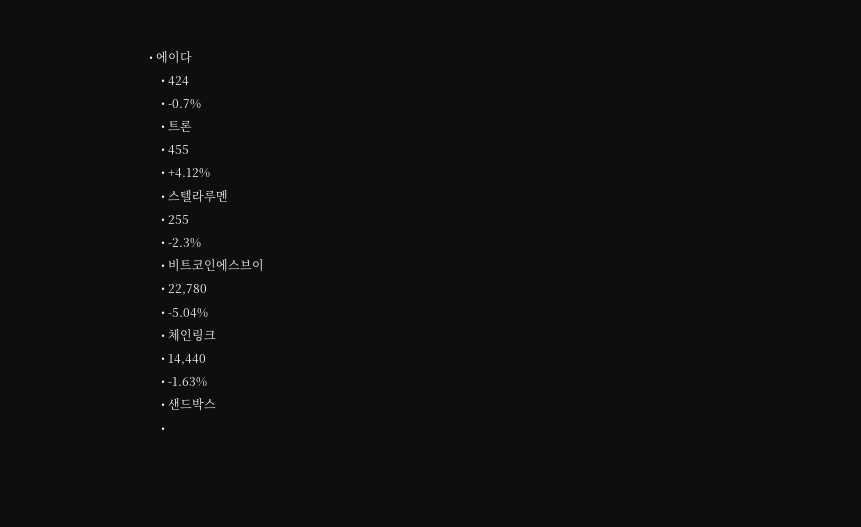• 에이다
    • 424
    • -0.7%
    • 트론
    • 455
    • +4.12%
    • 스텔라루멘
    • 255
    • -2.3%
    • 비트코인에스브이
    • 22,780
    • -5.04%
    • 체인링크
    • 14,440
    • -1.63%
    • 샌드박스
    •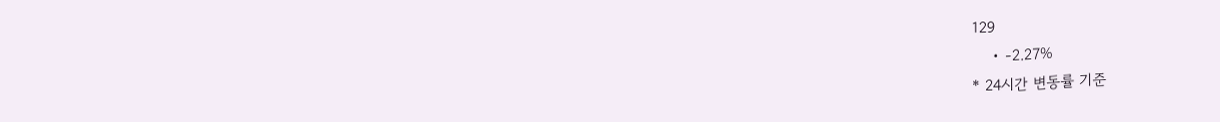129
    • -2.27%
* 24시간 변동률 기준